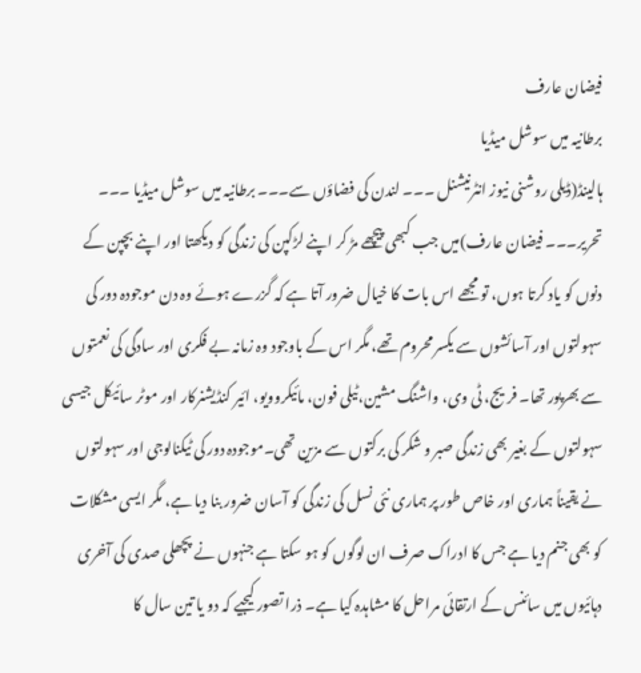فیضان عارف
برطانیہ میں سوشل میڈیا
ہالینڈ(ڈیلی روشنی نیوز انٹرنیشنل ۔۔۔ لندن کی فضاؤں سے۔۔۔ برطانیہ میں سوشل میڈیا ۔۔۔ تحریر۔۔۔ فیضان عارف)میں جب کبھی پیچھے مڑ کر اپنے لڑکپن کی زندگی کو دیکھتا اور اپنے بچپن کے دنوں کو یاد کرتا ہوں، تو مجھے اس بات کا خیال ضرور آتا ہے کہ گزرے ہوئے وہ دن موجودہ دور کی سہولتوں اور آسائشوں سے یکسر محروم تھے، مگر اس کے باوجود وہ زمانہ بے فکری اور سادگی کی نعمتوں سے بھرپور تھا۔ فریج، ٹی وی، واشنگ مشین،ٹیلی فون، مائیکروویو، ائیر کنڈیشنرکار اور موٹر سائیکل جیسی سہولتوں کے بغیر بھی زندگی صبر و شکر کی برکتوں سے مزین تھی۔موجودہ دور کی ٹیکنالوجی اور سہولتوں نے یقیناً ہماری اور خاص طور پر ہماری نئی نسل کی زندگی کو آسان ضرور بنا دیا ہے، مگر ایسی مشکلات کو بھی جنم دیا ہے جس کا ادراک صرف ان لوگوں کو ہو سکتا ہے جنہوں نے پچھلی صدی کی آخری دہائیوں میں سائنس کے ارتقائی مراحل کا مشاہدہ کیا ہے۔ ذرا تصور کیجیے کہ دو یا تین سال کا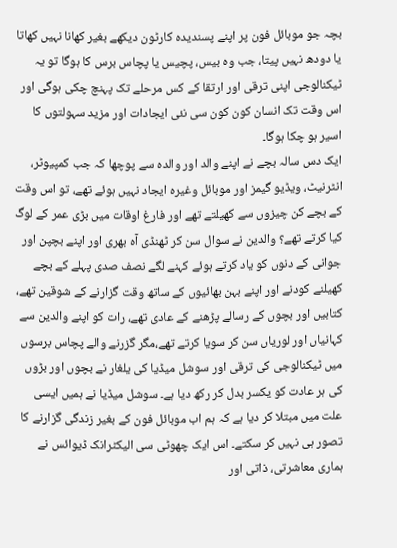بچہ جو موبائل فون پر اپنے پسندیدہ کارٹون دیکھے بغیر کھانا نہیں کھاتا یا دودھ نہیں پیتا، جب وہ بیس، پچیس یا پچاس برس کا ہوگا تو یہ ٹیکنالوجی اپنی ترقی اور ارتقا کے کس مرحلے تک پہنچ چکی ہوگی اور اس وقت تک انسان کون کون سی نئی ایجادات اور مزید سہولتوں کا اسیر ہو چکا ہوگا۔
ایک دس سالہ بچے نے اپنے والد اور والدہ سے پوچھا کہ جب کمپیوٹر، انٹرنیٹ، ویڈیو گیمز اور موبائل وغیرہ ایجاد نہیں ہوئے تھے، تو اس وقت کے بچے کن چیزوں سے کھیلتے تھے اور فارغ اوقات میں بڑی عمر کے لوگ کیا کرتے تھے؟ والدین نے سوال سن کر ٹھنڈی آہ بھری اور اپنے بچپن اور جوانی کے دنوں کو یاد کرتے ہوئے کہنے لگے نصف صدی پہلے کے بچے کھیلنے کودنے اور اپنے بہن بھائیوں کے ساتھ وقت گزارنے کے شوقین تھے، کتابیں اور بچوں کے رسالے پڑھنے کے عادی تھے، رات کو اپنے والدین سے کہانیاں اور لوریاں سن کر سویا کرتے تھے،مگر گزرنے والے پچاس برسوں میں ٹیکنالوجی کی ترقی اور سوشل میڈیا کی یلغار نے بچوں اور بڑوں کی ہر عادت کو یکسر بدل کر رکھ دیا ہے۔ سوشل میڈیا نے ہمیں ایسی علت میں مبتلا کر دیا ہے کہ ہم اب موبائل فون کے بغیر زندگی گزارنے کا تصور ہی نہیں کر سکتے۔ اس ایک چھوٹی سی الیکٹرانک ڈیوائس نے ہماری معاشرتی، ذاتی اور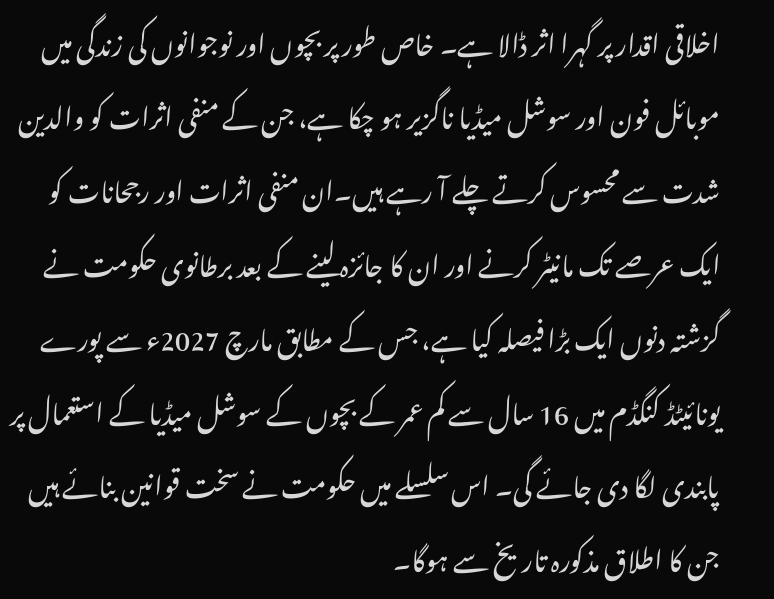اخلاقی اقدار پر گہرا اثر ڈالا ہے۔ خاص طور پر بچوں اور نوجوانوں کی زندگی میں موبائل فون اور سوشل میڈیا ناگزیر ہو چکا ہے، جن کے منفی اثرات کو والدین شدت سے محسوس کرتے چلے آ رہے ہیں۔ان منفی اثرات اور رجحانات کو ایک عرصے تک مانیٹر کرنے اور ان کا جائزہ لینے کے بعد برطانوی حکومت نے گزشتہ دنوں ایک بڑا فیصلہ کیا ہے، جس کے مطابق مارچ 2027ء سے پورے یونائیٹڈ کنگڈم میں 16 سال سے کم عمر کے بچوں کے سوشل میڈیا کے استعمال پر پابندی لگا دی جائے گی۔ اس سلسلے میں حکومت نے سخت قوانین بنائے ہیں جن کا اطلاق مذکورہ تاریخ سے ہوگا۔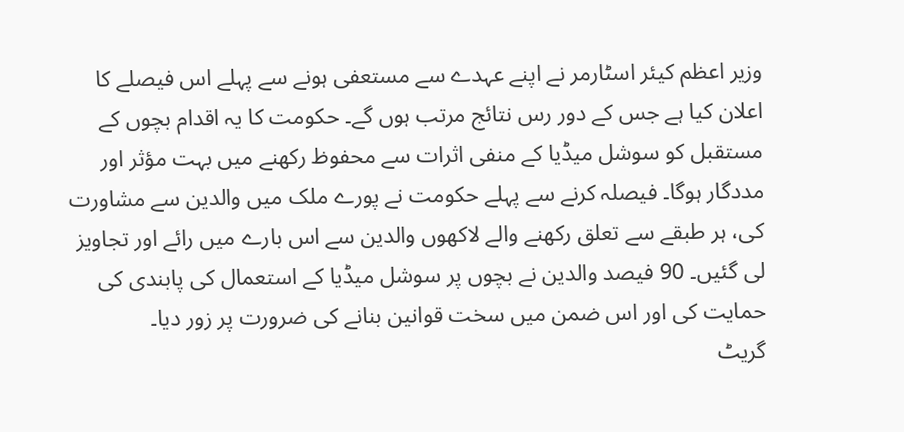وزیر اعظم کیئر اسٹارمر نے اپنے عہدے سے مستعفی ہونے سے پہلے اس فیصلے کا اعلان کیا ہے جس کے دور رس نتائج مرتب ہوں گے۔ حکومت کا یہ اقدام بچوں کے مستقبل کو سوشل میڈیا کے منفی اثرات سے محفوظ رکھنے میں بہت مؤثر اور مددگار ہوگا۔ فیصلہ کرنے سے پہلے حکومت نے پورے ملک میں والدین سے مشاورت کی، ہر طبقے سے تعلق رکھنے والے لاکھوں والدین سے اس بارے میں رائے اور تجاویز لی گئیں۔ 90 فیصد والدین نے بچوں پر سوشل میڈیا کے استعمال کی پابندی کی حمایت کی اور اس ضمن میں سخت قوانین بنانے کی ضرورت پر زور دیا۔
گریٹ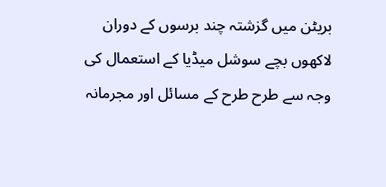بریٹن میں گزشتہ چند برسوں کے دوران لاکھوں بچے سوشل میڈیا کے استعمال کی وجہ سے طرح طرح کے مسائل اور مجرمانہ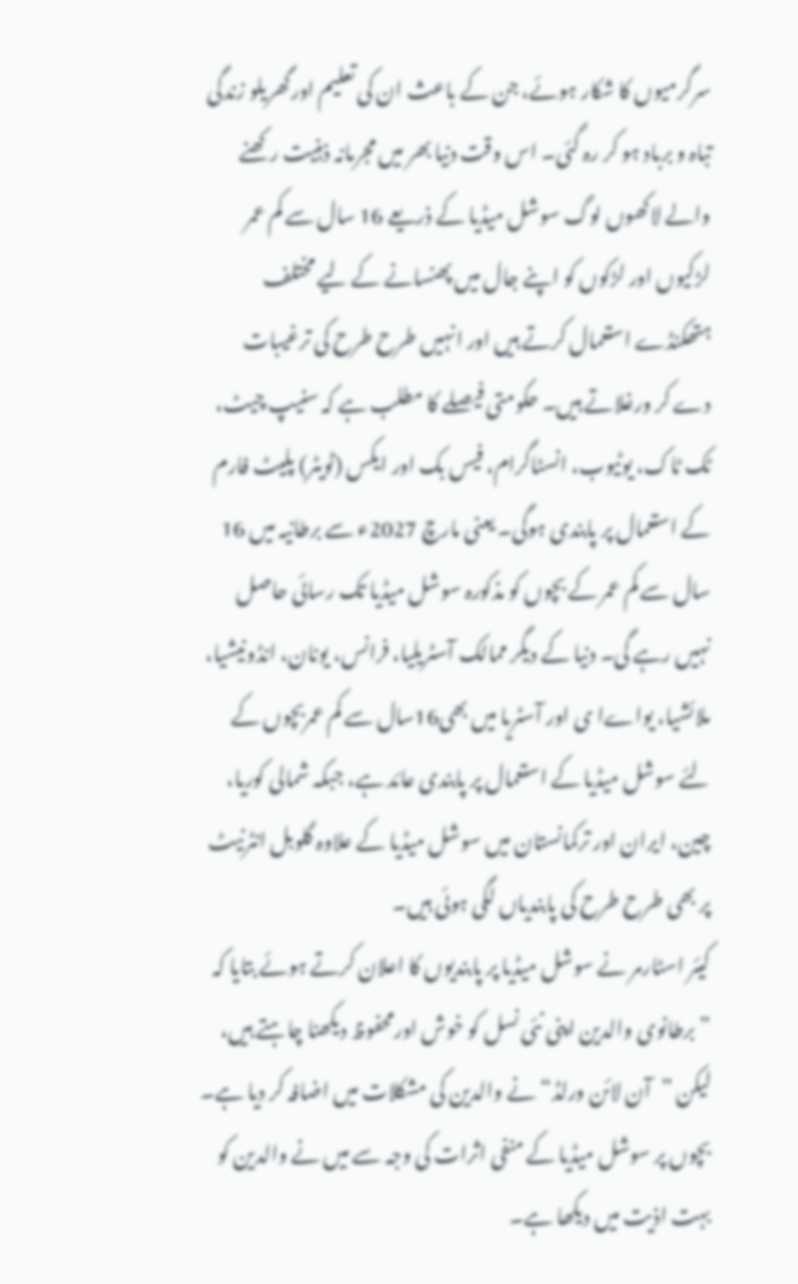سرگرمیوں کا شکار ہوئے، جن کے باعث ان کی تعلیم اورگھریلو زندگی تباہ و برباد ہو کر رہ گئی۔ اس وقت دنیا بھر میں مجرمانہ ذہنیت رکھنے والے لاکھوں لوگ سوشل میڈیا کے ذریعے 16 سال سے کم عمر لڑکیوں اور لڑکوں کو اپنے جال میں پھنسانے کے لیے مختلف ہتھکنڈے استعمال کرتے ہیں اور انہیں طرح طرح کی ترغیبات دے کر ورغلاتے ہیں۔ حکومتی فیصلے کا مطلب ہے کہ سنیپ چیٹ، ٹک ٹاک، یوٹیوب، انسٹاگرام، فیس بک اور ایکس (ٹویٹر) پلیٹ فارم کے استعمال پر پابندی ہوگی۔ یعنی مارچ 2027ء سے برطانیہ میں 16 سال سے کم عمر کے بچوں کو مذکورہ سوشل میڈیا تک رسائی حاصل نہیں رہے گی۔ دنیا کے دیگر ممالک آسٹریلیا، فرانس، یونان، انڈونیشیا، ملائشیا، یواےا ی اور آسٹریا میں بھی16سال سے کم عمربچوں کے لئے سوشل میڈیا کے استعمال پر پابندی عائد ہے، جبکہ شمالی کوریا، چین، ایران اور ترکمانستان میں سوشل میڈیا کے علاوہ گلوبل انٹرنیٹ پر بھی طرح طرح کی پابندیاں لگی ہوئی ہیں۔
کیئر اسٹارمر نے سوشل میڈیا پر پابندیوں کا اعلان کرتے ہوئے بتایا کہ ”برطانوی والدین اپنی نئی نسل کو خوش اورمحفوظ دیکھنا چاہتے ہیں، لیکن ”آن لائن ورلڈ“ نے والدین کی مشکلات میں اضافہ کر دیا ہے۔ بچوں پر سوشل میڈیا کے منفی اثرات کی وجہ سے میں نے والدین کو بہت اذیت میں دیکھا ہے۔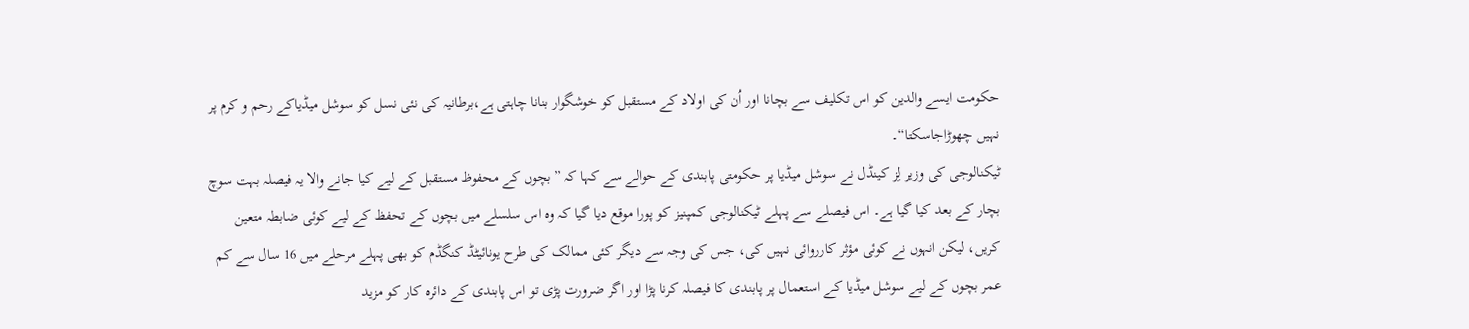حکومت ایسے والدین کو اس تکلیف سے بچانا اور اُن کی اولاد کے مستقبل کو خوشگوار بنانا چاہتی ہے،برطانیہ کی نئی نسل کو سوشل میڈیاکے رحم و کرم پر نہیں چھوڑاجاسکتا“۔
ٹیکنالوجی کی وزیر لِز کینڈل نے سوشل میڈیا پر حکومتی پابندی کے حوالے سے کہا کہ ”بچوں کے محفوظ مستقبل کے لیے کیا جانے والا یہ فیصلہ بہت سوچ بچار کے بعد کیا گیا ہے۔ اس فیصلے سے پہلے ٹیکنالوجی کمپنیز کو پورا موقع دیا گیا کہ وہ اس سلسلے میں بچوں کے تحفظ کے لیے کوئی ضابطہ متعین کریں، لیکن انہوں نے کوئی مؤثر کارروائی نہیں کی، جس کی وجہ سے دیگر کئی ممالک کی طرح یونائیٹڈ کنگڈم کو بھی پہلے مرحلے میں 16 سال سے کم عمر بچوں کے لیے سوشل میڈیا کے استعمال پر پابندی کا فیصلہ کرنا پڑا اور اگر ضرورت پڑی تو اس پابندی کے دائرہ کار کو مزید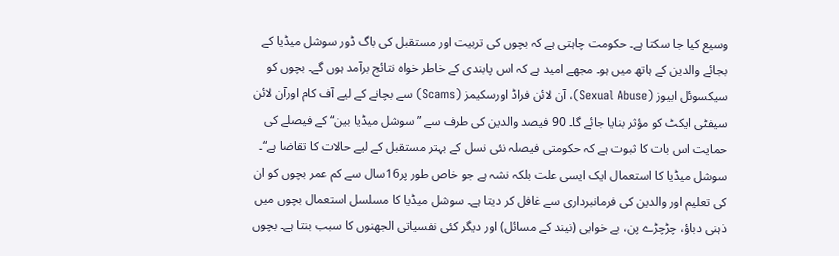وسیع کیا جا سکتا ہے۔ حکومت چاہتی ہے کہ بچوں کی تربیت اور مستقبل کی باگ ڈور سوشل میڈیا کے بجائے والدین کے ہاتھ میں ہو۔ مجھے امید ہے کہ اس پابندی کے خاطر خواہ نتائج برآمد ہوں گے۔ بچوں کو سیکسوئل ابیوز (Sexual Abuse)، آن لائن فراڈ اورسکیمز (Scams) سے بچانے کے لیے آف کام اورآن لائن سیفٹی ایکٹ کو مؤثر بنایا جائے گا۔ 90 فیصد والدین کی طرف سے ”سوشل میڈیا بین“ کے فیصلے کی حمایت اس بات کا ثبوت ہے کہ حکومتی فیصلہ نئی نسل کے بہتر مستقبل کے لیے حالات کا تقاضا ہے“۔
سوشل میڈیا کا استعمال ایک ایسی علت بلکہ نشہ ہے جو خاص طور پر16سال سے کم عمر بچوں کو ان کی تعلیم اور والدین کی فرمانبرداری سے غافل کر دیتا ہے۔ سوشل میڈیا کا مسلسل استعمال بچوں میں ذہنی دباؤ، چڑچڑے پن، بے خوابی (نیند کے مسائل) اور دیگر کئی نفسیاتی الجھنوں کا سبب بنتا ہے۔ بچوں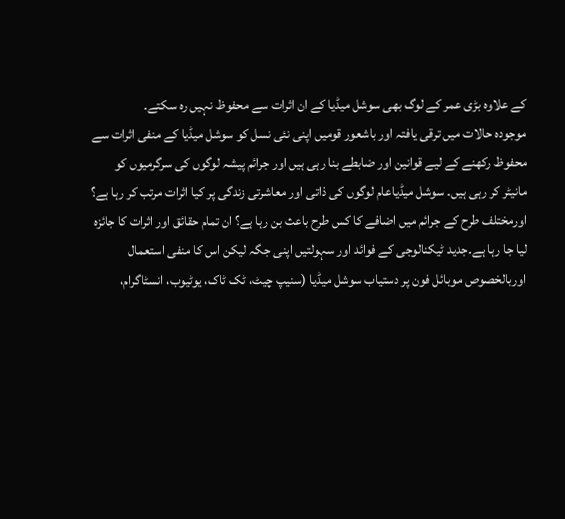کے علاوہ بڑی عمر کے لوگ بھی سوشل میڈیا کے ان اثرات سے محفوظ نہیں رہ سکتے۔
موجودہ حالات میں ترقی یافتہ اور باشعور قومیں اپنی نئی نسل کو سوشل میڈیا کے منفی اثرات سے محفوظ رکھنے کے لیے قوانین اور ضابطے بنا رہی ہیں اور جرائم پیشہ لوگوں کی سرگرمیوں کو مانیٹر کر رہی ہیں۔ سوشل میڈیاعام لوگوں کی ذاتی اور معاشرتی زندگی پر کیا اثرات مرتب کر رہا ہے؟ اورمختلف طرح کے جرائم میں اضافے کا کس طرح باعث بن رہا ہے؟ ان تمام حقائق اور اثرات کا جائزہ لیا جا رہا ہے۔جدید ٹیکنالوجی کے فوائد اور سہولتیں اپنی جگہ لیکن اس کا منفی استعمال اوربالخصوص موبائل فون پر دستیاب سوشل میڈیا (سنیپ چیٹ، ٹک ٹاک، یوٹیوب، انسٹاگرام،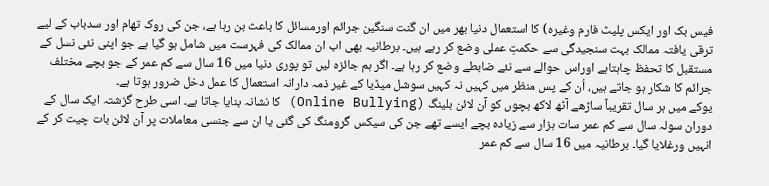فیس بک اور ایکس پلیٹ فارم وغیرہ) کا استعمال دنیا بھر میں ان گنت سنگین جرائم اورمسائل کا باعث بن رہا ہے، جن کی روک تھام اور سدباب کے لیے ترقی یافتہ ممالک بہت سنجیدگی سے حکمتِ عملی وضع کر رہے ہیں۔ برطانیہ بھی اب ان ممالک کی فہرست میں شامل ہو گیا ہے جو اپنی نئی نسل کے مستقبل کا تحفظ چاہتاہے اوراس حوالے سے نئے ضابطے وضع کر رہا ہے۔ اگر ہم جائزہ لیں تو پوری دنیا میں 16 سال سے کم عمر کے جو بچے مختلف جرائم کا شکار ہو جاتے ہیں، اُن کے پس منظر میں کہیں نہ کہیں سوشل میڈیا کے غیر ذمہ دارانہ استعمال کا عمل دخل ضرور ہوتا ہے۔
یوکے میں ہر سال تقریباً ساڑھے آٹھ لاکھ بچوں کو آن لائن بلینگ (Online Bullying) کا نشانہ بنایا جاتا ہے۔ اسی طرح گزشتہ ایک سال کے دوران سولہ سال سے کم عمر سات ہزار سے زیادہ بچے ایسے تھے جن کی سیکس گرومنگ کی گئی یا ان سے جنسی معاملات پر آن لائن بات چیت کر کے انہیں ورغلایا گیا۔ برطانیہ میں 16 سال سے کم عمر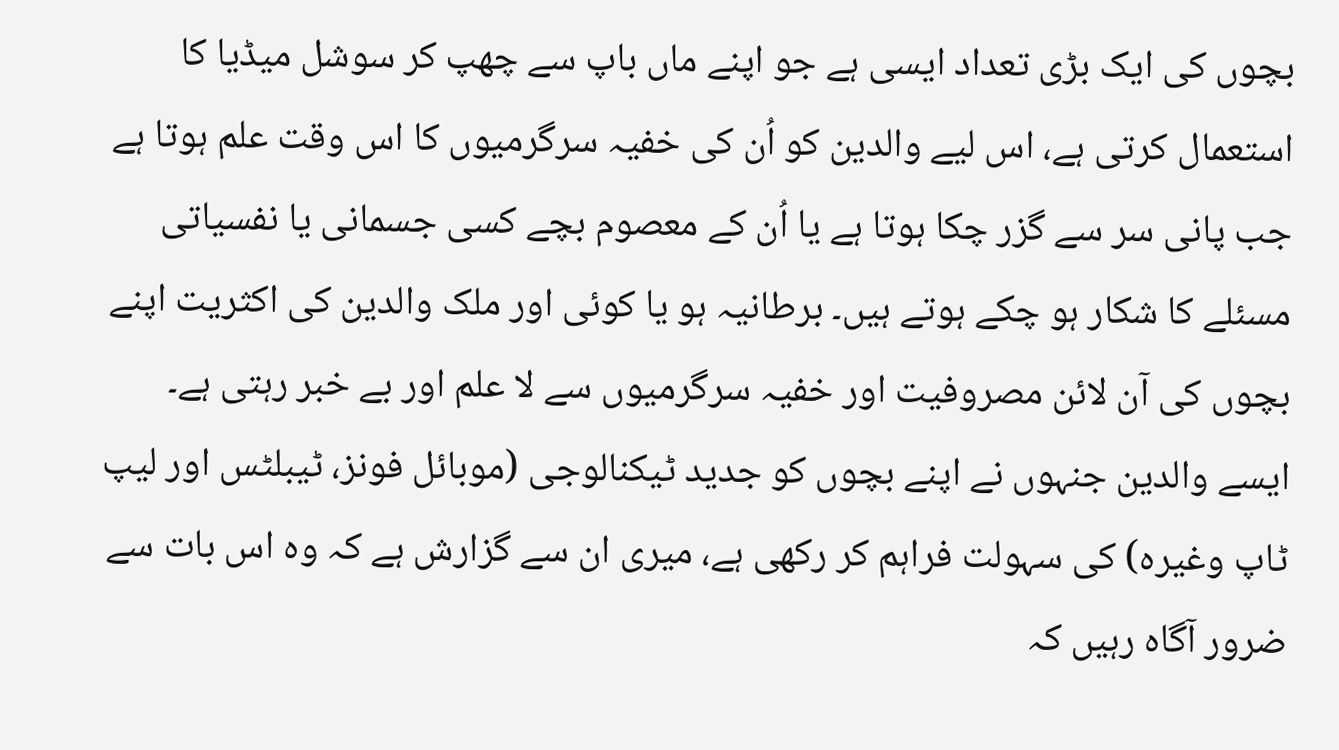بچوں کی ایک بڑی تعداد ایسی ہے جو اپنے ماں باپ سے چھپ کر سوشل میڈیا کا استعمال کرتی ہے، اس لیے والدین کو اُن کی خفیہ سرگرمیوں کا اس وقت علم ہوتا ہے جب پانی سر سے گزر چکا ہوتا ہے یا اُن کے معصوم بچے کسی جسمانی یا نفسیاتی مسئلے کا شکار ہو چکے ہوتے ہیں۔ برطانیہ ہو یا کوئی اور ملک والدین کی اکثریت اپنے بچوں کی آن لائن مصروفیت اور خفیہ سرگرمیوں سے لا علم اور بے خبر رہتی ہے۔
ایسے والدین جنہوں نے اپنے بچوں کو جدید ٹیکنالوجی (موبائل فونز، ٹیبلٹس اور لیپ ٹاپ وغیرہ) کی سہولت فراہم کر رکھی ہے، میری ان سے گزارش ہے کہ وہ اس بات سے ضرور آگاہ رہیں کہ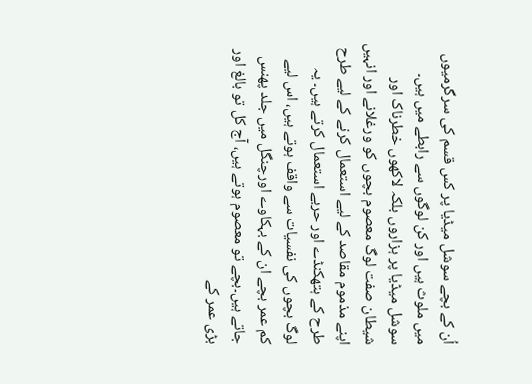اُن کے بچے سوشل میڈیا پر کس قسم کی سرگرمیوں میں ملوث ہیں اور کن لوگوں سے رابطے میں ہیں۔ سوشل میڈیا پر ہزاروں بلکہ لاکھوں خطرناک اور شیطان صفت لوگ معصوم بچوں کو ورغلانے اور انہیں اپنے مذموم مقاصد کے لیے استعمال کرنے کے لیے طرح طرح کے ہتھکنڈے اور حربے استعمال کرتے ہیں۔ یہ لوگ بچوں کی نفسیات سے واقف ہوتے ہیں، اس لیے کم عمر بچے ان کے بہکاوے اورچنگل میں جلد پھنس جاتے ہیں۔بچے تو معصوم ہوتے ہیں، آج کل تو بالغ اور بڑی عمر کے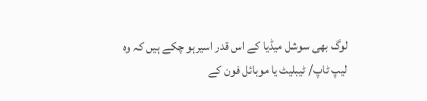لوگ بھی سوشل میڈیا کے اس قدر اسیرہو چکے ہیں کہ وہ لیپ ٹاپ/ ٹیبلیٹ یا موبائل فون کے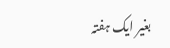بغیر ایک ہفتہ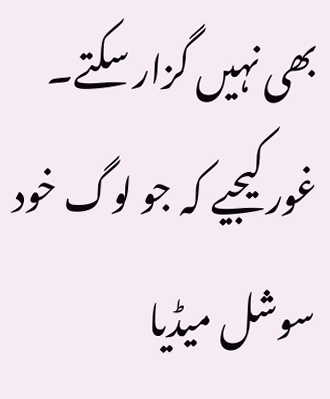بھی نہیں گزار سکتے۔ غور کیجیے کہ جو لوگ خود سوشل میڈیا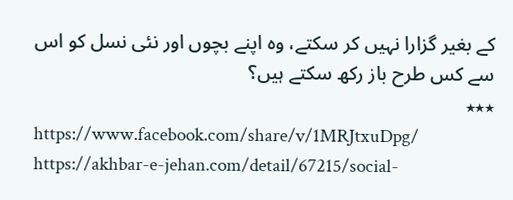کے بغیر گزارا نہیں کر سکتے، وہ اپنے بچوں اور نئی نسل کو اس سے کس طرح باز رکھ سکتے ہیں؟
٭٭٭
https://www.facebook.com/share/v/1MRJtxuDpg/
https://akhbar-e-jehan.com/detail/67215/social-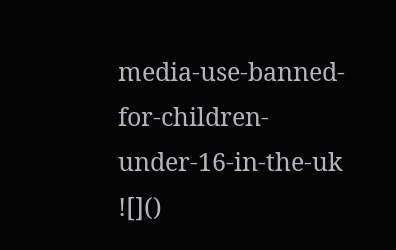media-use-banned-for-children-under-16-in-the-uk
![]()